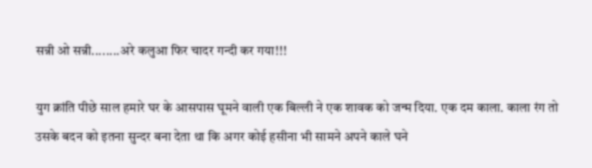सन्नी ओ सन्नी........अरे कलुआ फिर चादर गन्दी कर गया!!!

युग क्रांति पीछे साल हमारे घर के आसपास घूमने वाली एक बिल्ली ने एक शावक को जन्म दिया. एक दम काला. काला रंग तो उसके बदन को इतना सुन्दर बना देता था कि अगर कोई हसीना भी सामने अपने काले घने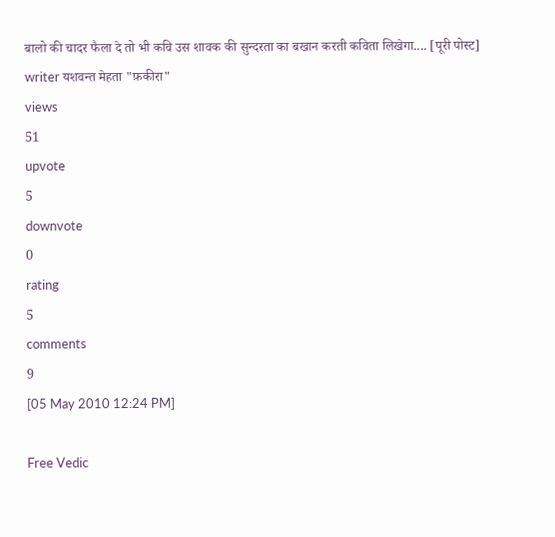बालो की चादर फैला दे तो भी कवि उस शावक की सुन्दरता का बखान करती कविता लिखेगा.... [पूरी पोस्ट]
writer यशवन्त मेहता "फ़कीरा"
views
51
upvote
5
downvote
0
rating
5
comments
9
[05 May 2010 12:24 PM]

Free Vedic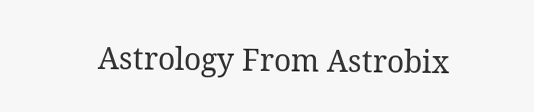Astrology From Astrobix